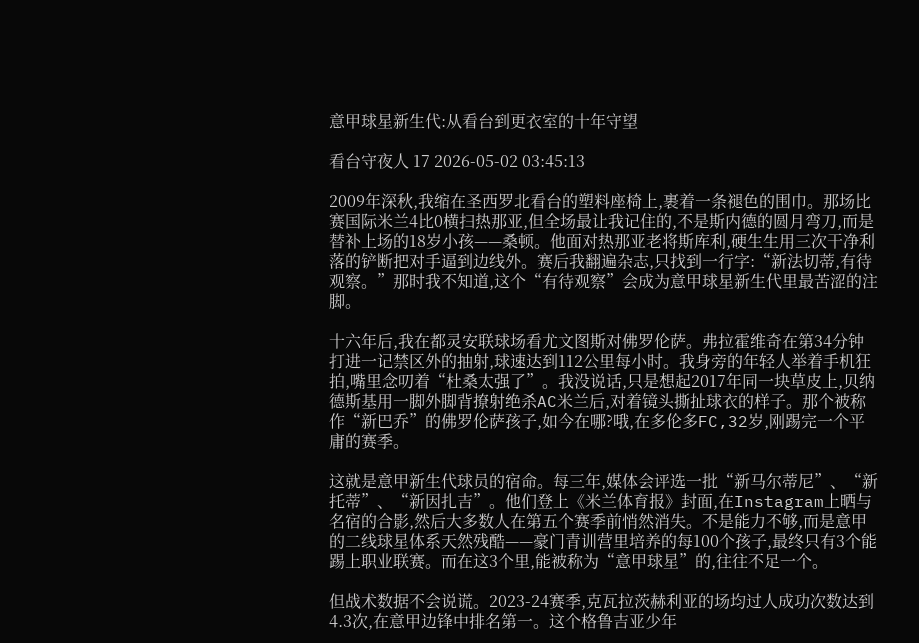意甲球星新生代:从看台到更衣室的十年守望

看台守夜人 17 2026-05-02 03:45:13

2009年深秋,我缩在圣西罗北看台的塑料座椅上,裹着一条褪色的围巾。那场比赛国际米兰4比0横扫热那亚,但全场最让我记住的,不是斯内德的圆月弯刀,而是替补上场的18岁小孩——桑顿。他面对热那亚老将斯库利,硬生生用三次干净利落的铲断把对手逼到边线外。赛后我翻遍杂志,只找到一行字:“新法切蒂,有待观察。”那时我不知道,这个“有待观察”会成为意甲球星新生代里最苦涩的注脚。

十六年后,我在都灵安联球场看尤文图斯对佛罗伦萨。弗拉霍维奇在第34分钟打进一记禁区外的抽射,球速达到112公里每小时。我身旁的年轻人举着手机狂拍,嘴里念叨着“杜桑太强了”。我没说话,只是想起2017年同一块草皮上,贝纳德斯基用一脚外脚背撩射绝杀AC米兰后,对着镜头撕扯球衣的样子。那个被称作“新巴乔”的佛罗伦萨孩子,如今在哪?哦,在多伦多FC,32岁,刚踢完一个平庸的赛季。

这就是意甲新生代球员的宿命。每三年,媒体会评选一批“新马尔蒂尼”、“新托蒂”、“新因扎吉”。他们登上《米兰体育报》封面,在Instagram上晒与名宿的合影,然后大多数人在第五个赛季前悄然消失。不是能力不够,而是意甲的二线球星体系天然残酷——豪门青训营里培养的每100个孩子,最终只有3个能踢上职业联赛。而在这3个里,能被称为“意甲球星”的,往往不足一个。

但战术数据不会说谎。2023-24赛季,克瓦拉茨赫利亚的场均过人成功次数达到4.3次,在意甲边锋中排名第一。这个格鲁吉亚少年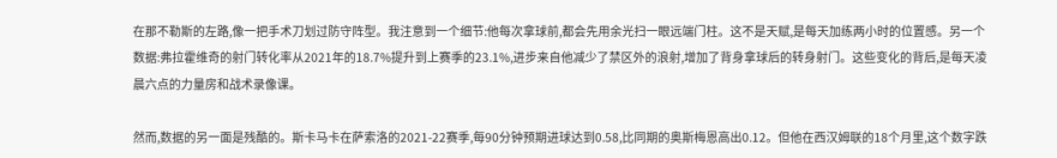在那不勒斯的左路,像一把手术刀划过防守阵型。我注意到一个细节:他每次拿球前,都会先用余光扫一眼远端门柱。这不是天赋,是每天加练两小时的位置感。另一个数据:弗拉霍维奇的射门转化率从2021年的18.7%提升到上赛季的23.1%,进步来自他减少了禁区外的浪射,增加了背身拿球后的转身射门。这些变化的背后,是每天凌晨六点的力量房和战术录像课。

然而,数据的另一面是残酷的。斯卡马卡在萨索洛的2021-22赛季,每90分钟预期进球达到0.58,比同期的奥斯梅恩高出0.12。但他在西汉姆联的18个月里,这个数字跌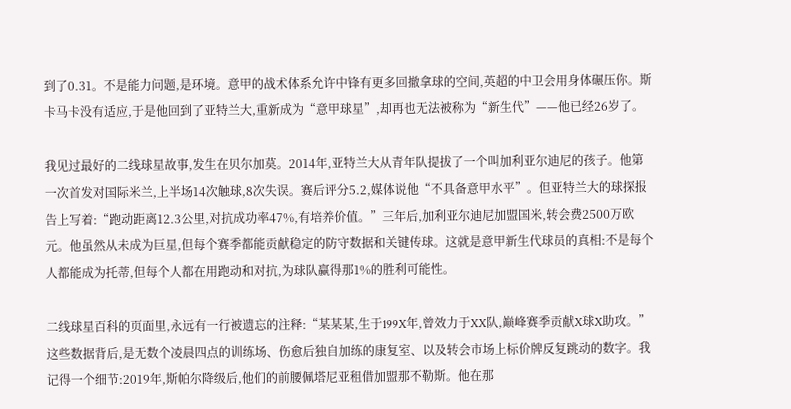到了0.31。不是能力问题,是环境。意甲的战术体系允许中锋有更多回撤拿球的空间,英超的中卫会用身体碾压你。斯卡马卡没有适应,于是他回到了亚特兰大,重新成为“意甲球星”,却再也无法被称为“新生代”——他已经26岁了。

我见过最好的二线球星故事,发生在贝尔加莫。2014年,亚特兰大从青年队提拔了一个叫加利亚尔迪尼的孩子。他第一次首发对国际米兰,上半场14次触球,8次失误。赛后评分5.2,媒体说他“不具备意甲水平”。但亚特兰大的球探报告上写着:“跑动距离12.3公里,对抗成功率47%,有培养价值。”三年后,加利亚尔迪尼加盟国米,转会费2500万欧元。他虽然从未成为巨星,但每个赛季都能贡献稳定的防守数据和关键传球。这就是意甲新生代球员的真相:不是每个人都能成为托蒂,但每个人都在用跑动和对抗,为球队赢得那1%的胜利可能性。

二线球星百科的页面里,永远有一行被遗忘的注释:“某某某,生于199X年,曾效力于XX队,巅峰赛季贡献X球X助攻。”这些数据背后,是无数个凌晨四点的训练场、伤愈后独自加练的康复室、以及转会市场上标价牌反复跳动的数字。我记得一个细节:2019年,斯帕尔降级后,他们的前腰佩塔尼亚租借加盟那不勒斯。他在那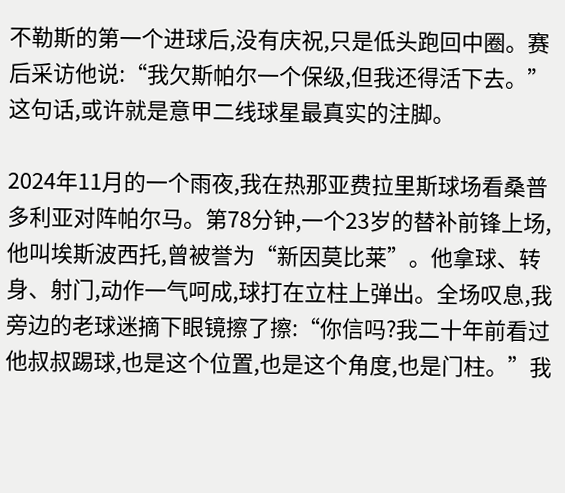不勒斯的第一个进球后,没有庆祝,只是低头跑回中圈。赛后采访他说:“我欠斯帕尔一个保级,但我还得活下去。”这句话,或许就是意甲二线球星最真实的注脚。

2024年11月的一个雨夜,我在热那亚费拉里斯球场看桑普多利亚对阵帕尔马。第78分钟,一个23岁的替补前锋上场,他叫埃斯波西托,曾被誉为“新因莫比莱”。他拿球、转身、射门,动作一气呵成,球打在立柱上弹出。全场叹息,我旁边的老球迷摘下眼镜擦了擦:“你信吗?我二十年前看过他叔叔踢球,也是这个位置,也是这个角度,也是门柱。”我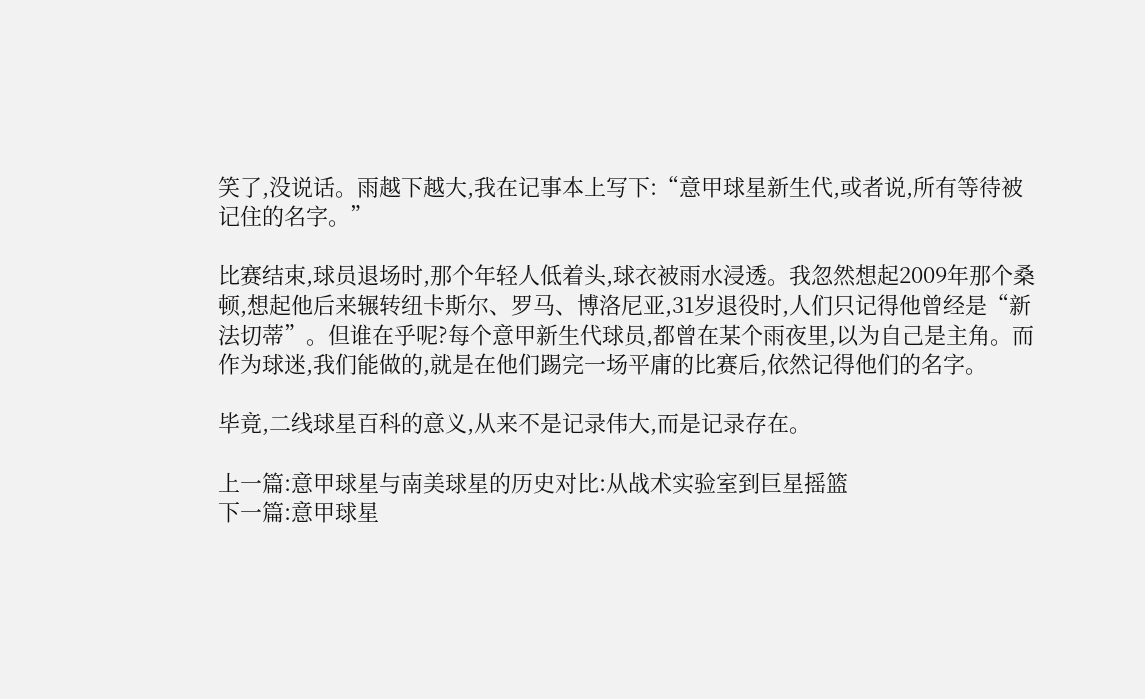笑了,没说话。雨越下越大,我在记事本上写下:“意甲球星新生代,或者说,所有等待被记住的名字。”

比赛结束,球员退场时,那个年轻人低着头,球衣被雨水浸透。我忽然想起2009年那个桑顿,想起他后来辗转纽卡斯尔、罗马、博洛尼亚,31岁退役时,人们只记得他曾经是“新法切蒂”。但谁在乎呢?每个意甲新生代球员,都曾在某个雨夜里,以为自己是主角。而作为球迷,我们能做的,就是在他们踢完一场平庸的比赛后,依然记得他们的名字。

毕竟,二线球星百科的意义,从来不是记录伟大,而是记录存在。

上一篇:意甲球星与南美球星的历史对比:从战术实验室到巨星摇篮
下一篇:意甲球星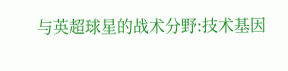与英超球星的战术分野:技术基因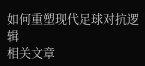如何重塑现代足球对抗逻辑
相关文章